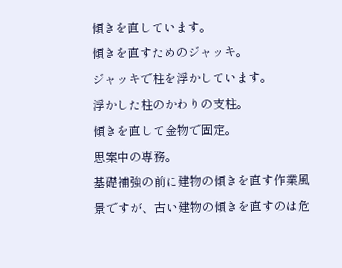傾きを直しています。
傾きを直すためのジャッキ。
ジャッキで柱を浮かしています。
浮かした柱のかわりの支柱。
傾きを直して金物で固定。
思案中の専務。
基礎補強の前に建物の傾きを直す作業風景ですが、古い建物の傾きを直すのは危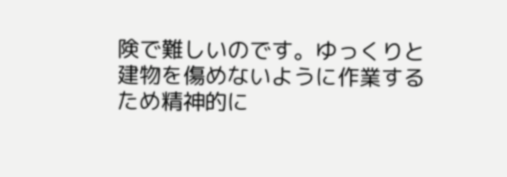険で難しいのです。ゆっくりと建物を傷めないように作業するため精神的に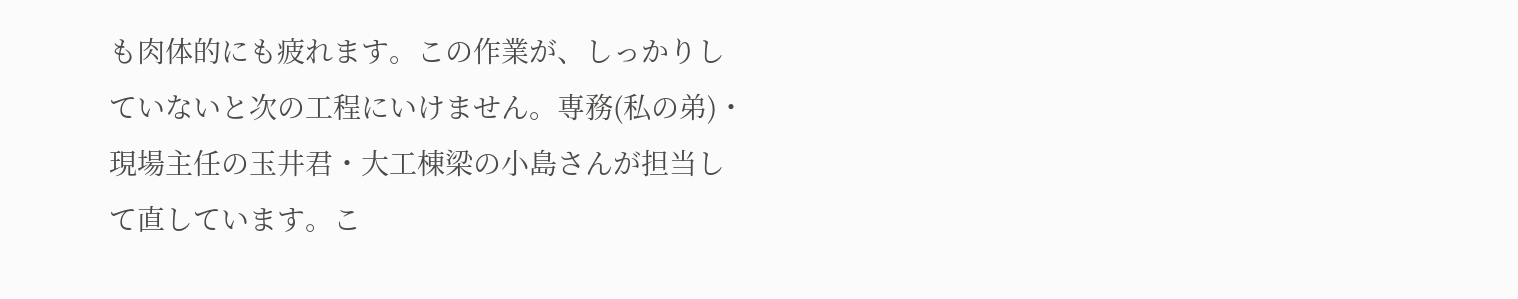も肉体的にも疲れます。この作業が、しっかりしていないと次の工程にいけません。専務(私の弟)・現場主任の玉井君・大工棟梁の小島さんが担当して直しています。こ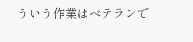ういう作業はベテランで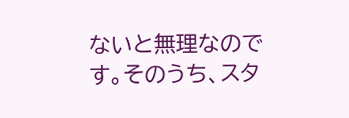ないと無理なのです。そのうち、スタ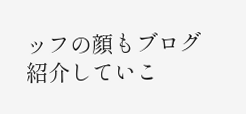ッフの顔もブログ紹介していこ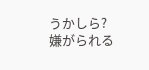うかしら?嫌がられる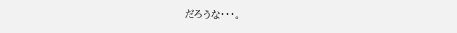だろうな・・・。